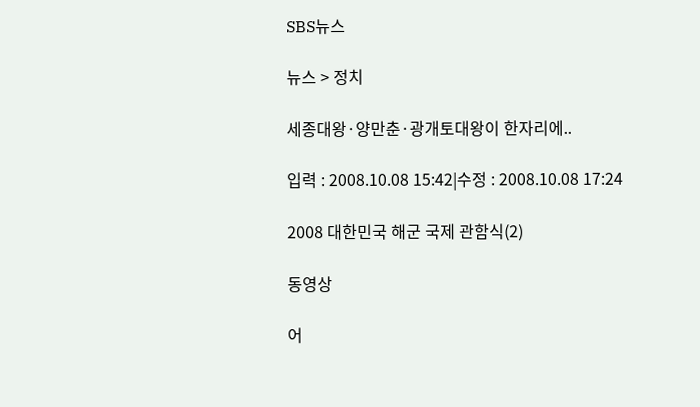SBS뉴스

뉴스 > 정치

세종대왕·양만춘·광개토대왕이 한자리에..

입력 : 2008.10.08 15:42|수정 : 2008.10.08 17:24

2008 대한민국 해군 국제 관함식(2)

동영상

어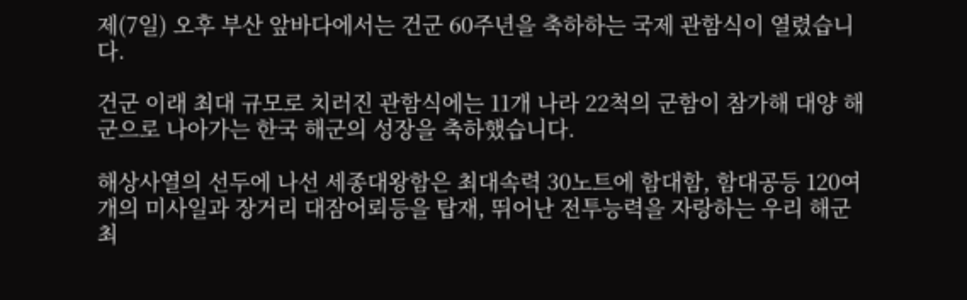제(7일) 오후 부산 앞바다에서는 건군 60주년을 축하하는 국제 관함식이 열렸습니다.

건군 이래 최대 규모로 치러진 관함식에는 11개 나라 22척의 군함이 참가해 대양 해군으로 나아가는 한국 해군의 성장을 축하했습니다.

해상사열의 선두에 나선 세종대왕함은 최대속력 30노트에 함대함, 함대공등 120여개의 미사일과 장거리 대잠어뢰등을 탑재, 뛰어난 전투능력을 자랑하는 우리 해군 최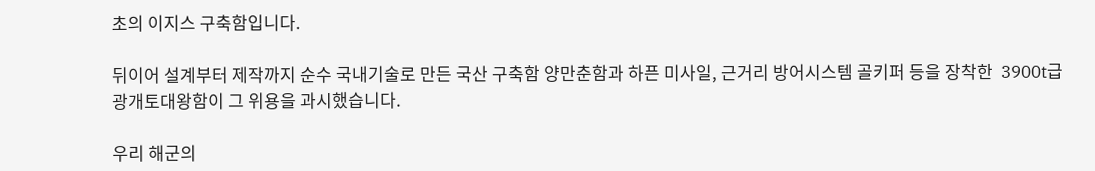초의 이지스 구축함입니다.

뒤이어 설계부터 제작까지 순수 국내기술로 만든 국산 구축함 양만춘함과 하픈 미사일, 근거리 방어시스템 골키퍼 등을 장착한  3900t급 광개토대왕함이 그 위용을 과시했습니다.

우리 해군의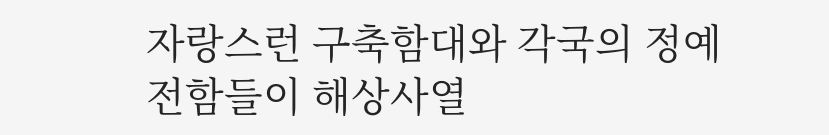자랑스런 구축함대와 각국의 정예전함들이 해상사열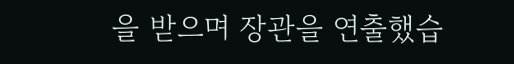을 받으며 장관을 연출했습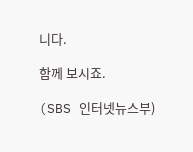니다.

함께 보시죠.

(SBS 인터넷뉴스부)